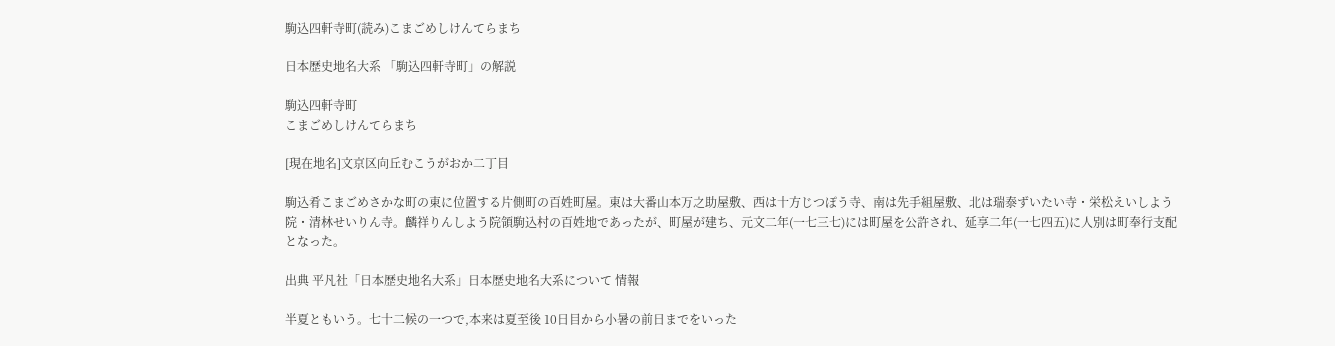駒込四軒寺町(読み)こまごめしけんてらまち

日本歴史地名大系 「駒込四軒寺町」の解説

駒込四軒寺町
こまごめしけんてらまち

[現在地名]文京区向丘むこうがおか二丁目

駒込肴こまごめさかな町の東に位置する片側町の百姓町屋。東は大番山本万之助屋敷、西は十方じつぽう寺、南は先手組屋敷、北は瑞泰ずいたい寺・栄松えいしよう院・清林せいりん寺。麟祥りんしよう院領駒込村の百姓地であったが、町屋が建ち、元文二年(一七三七)には町屋を公許され、延享二年(一七四五)に人別は町奉行支配となった。

出典 平凡社「日本歴史地名大系」日本歴史地名大系について 情報

半夏ともいう。七十二候の一つで,本来は夏至後 10日目から小暑の前日までをいった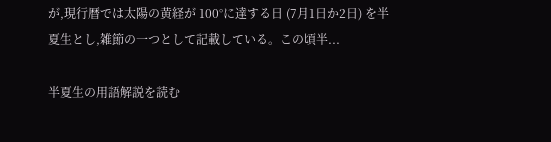が,現行暦では太陽の黄経が 100°に達する日 (7月1日か2日) を半夏生とし,雑節の一つとして記載している。この頃半...

半夏生の用語解説を読む